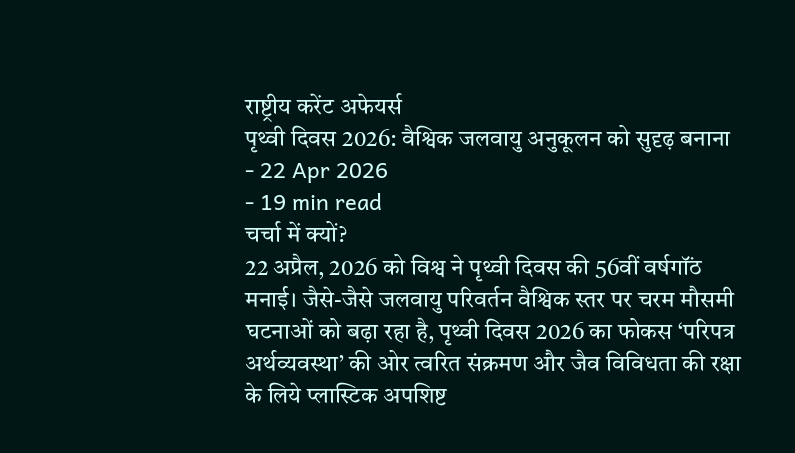राष्ट्रीय करेंट अफेयर्स
पृथ्वी दिवस 2026: वैश्विक जलवायु अनुकूलन को सुदृढ़ बनाना
- 22 Apr 2026
- 19 min read
चर्चा में क्यों?
22 अप्रैल, 2026 को विश्व ने पृथ्वी दिवस की 56वीं वर्षगॉंठ मनाई। जैसे-जैसे जलवायु परिवर्तन वैश्विक स्तर पर चरम मौसमी घटनाओं को बढ़ा रहा है, पृथ्वी दिवस 2026 का फोकस ‘परिपत्र अर्थव्यवस्था’ की ओर त्वरित संक्रमण और जैव विविधता की रक्षा के लिये प्लास्टिक अपशिष्ट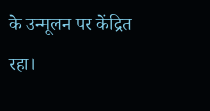के उन्मूलन पर केंद्रित रहा।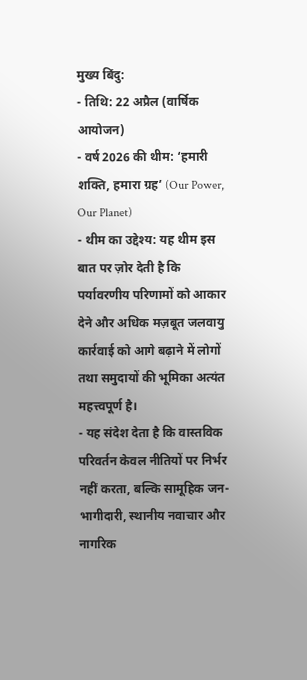मुख्य बिंदु:
- तिथि: 22 अप्रैल (वार्षिक आयोजन)
- वर्ष 2026 की थीम: ‘हमारी शक्ति, हमारा ग्रह’ (Our Power, Our Planet)
- थीम का उद्देश्य: यह थीम इस बात पर ज़ोर देती है कि पर्यावरणीय परिणामों को आकार देने और अधिक मज़बूत जलवायु कार्रवाई को आगे बढ़ाने में लोगों तथा समुदायों की भूमिका अत्यंत महत्त्वपूर्ण है।
- यह संदेश देता है कि वास्तविक परिवर्तन केवल नीतियों पर निर्भर नहीं करता, बल्कि सामूहिक जन-भागीदारी, स्थानीय नवाचार और नागरिक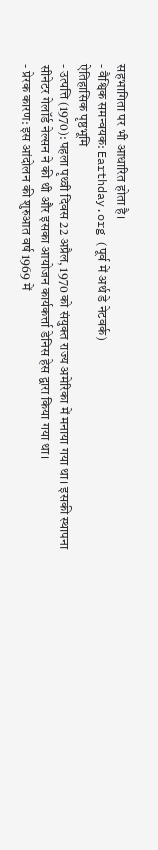सहभागिता पर भी आधारित होता है।
- वैश्विक समन्वयक: Earthday.org (पूर्व में अर्थ डे नेटवर्क)
ऐतिहासिक पृष्ठभूमि
- उत्पत्ति (1970): पहला पृथ्वी दिवस 22 अप्रैल, 1970 को संयुक्त राज्य अमेरिका में मनाया गया था। इसकी स्थापना सीनेटर गेलॉर्ड नेल्सन ने की थी और इसका आयोजन कार्यकर्त्ता डेनिस हेस द्वारा किया गया था।
- प्रेरक कारण: इस आंदोलन की शुरुआत वर्ष 1969 में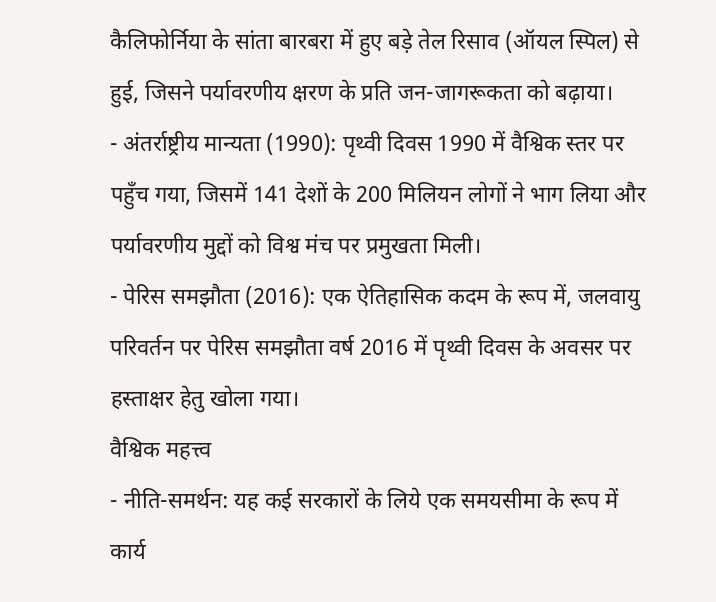कैलिफोर्निया के सांता बारबरा में हुए बड़े तेल रिसाव (ऑयल स्पिल) से हुई, जिसने पर्यावरणीय क्षरण के प्रति जन-जागरूकता को बढ़ाया।
- अंतर्राष्ट्रीय मान्यता (1990): पृथ्वी दिवस 1990 में वैश्विक स्तर पर पहुँच गया, जिसमें 141 देशों के 200 मिलियन लोगों ने भाग लिया और पर्यावरणीय मुद्दों को विश्व मंच पर प्रमुखता मिली।
- पेरिस समझौता (2016): एक ऐतिहासिक कदम के रूप में, जलवायु परिवर्तन पर पेरिस समझौता वर्ष 2016 में पृथ्वी दिवस के अवसर पर हस्ताक्षर हेतु खोला गया।
वैश्विक महत्त्व
- नीति-समर्थन: यह कई सरकारों के लिये एक समयसीमा के रूप में कार्य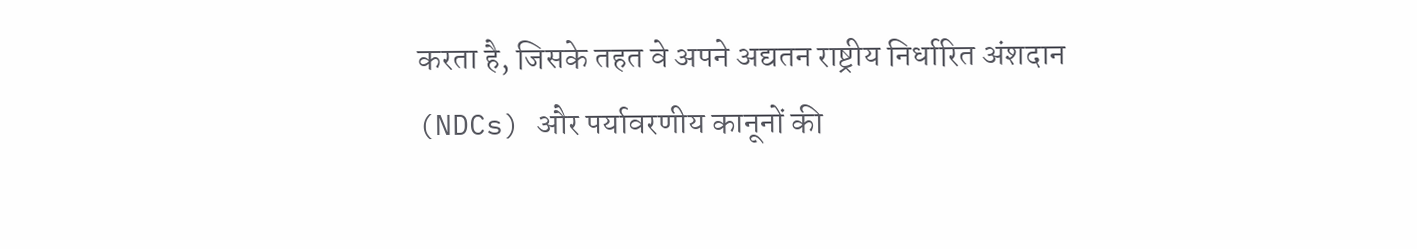करता है, जिसके तहत वे अपने अद्यतन राष्ट्रीय निर्धारित अंशदान (NDCs) और पर्यावरणीय कानूनों की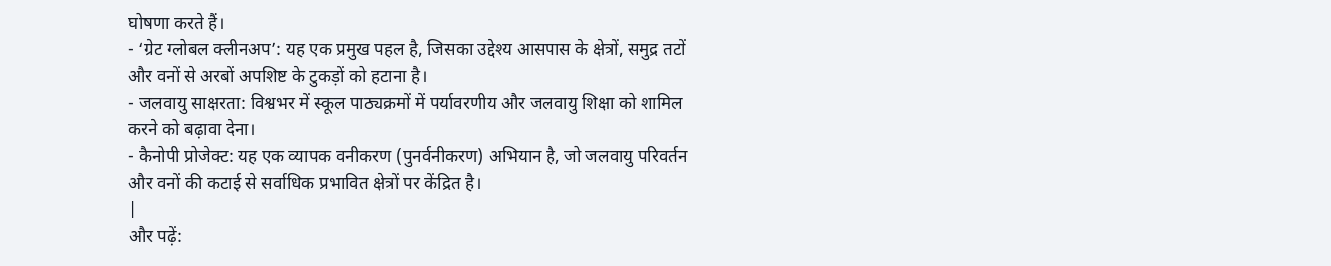घोषणा करते हैं।
- ‘ग्रेट ग्लोबल क्लीनअप’: यह एक प्रमुख पहल है, जिसका उद्देश्य आसपास के क्षेत्रों, समुद्र तटों और वनों से अरबों अपशिष्ट के टुकड़ों को हटाना है।
- जलवायु साक्षरता: विश्वभर में स्कूल पाठ्यक्रमों में पर्यावरणीय और जलवायु शिक्षा को शामिल करने को बढ़ावा देना।
- कैनोपी प्रोजेक्ट: यह एक व्यापक वनीकरण (पुनर्वनीकरण) अभियान है, जो जलवायु परिवर्तन और वनों की कटाई से सर्वाधिक प्रभावित क्षेत्रों पर केंद्रित है।
|
और पढ़ें: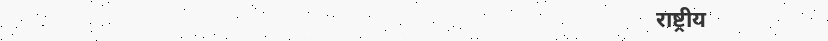राष्ट्रीय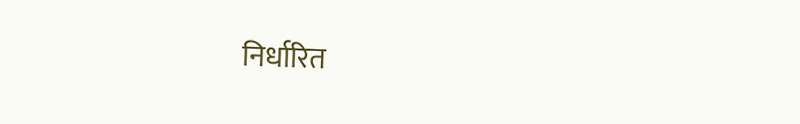निर्धारित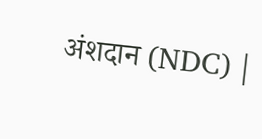अंशदान (NDC) |